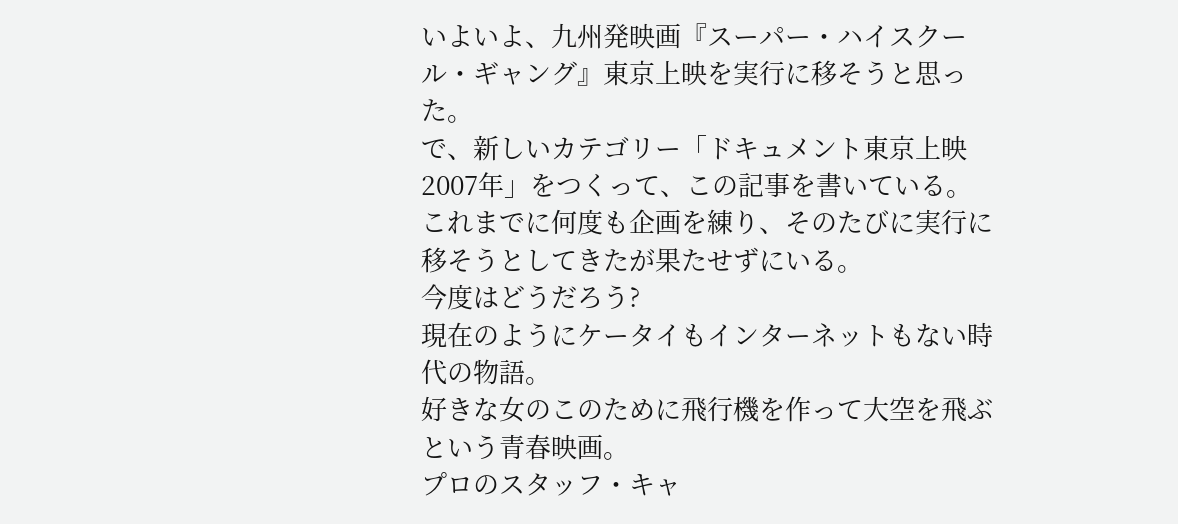いよいよ、九州発映画『スーパー・ハイスクール・ギャング』東京上映を実行に移そうと思った。
で、新しいカテゴリー「ドキュメント東京上映2007年」をつくって、この記事を書いている。
これまでに何度も企画を練り、そのたびに実行に移そうとしてきたが果たせずにいる。
今度はどうだろう?
現在のようにケータイもインターネットもない時代の物語。
好きな女のこのために飛行機を作って大空を飛ぶという青春映画。
プロのスタッフ・キャ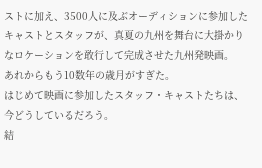ストに加え、3500人に及ぶオーディションに参加したキャストとスタッフが、真夏の九州を舞台に大掛かりなロケーションを敢行して完成させた九州発映画。
あれからもう10数年の歳月がすぎた。
はじめて映画に参加したスタッフ・キャストたちは、今どうしているだろう。
結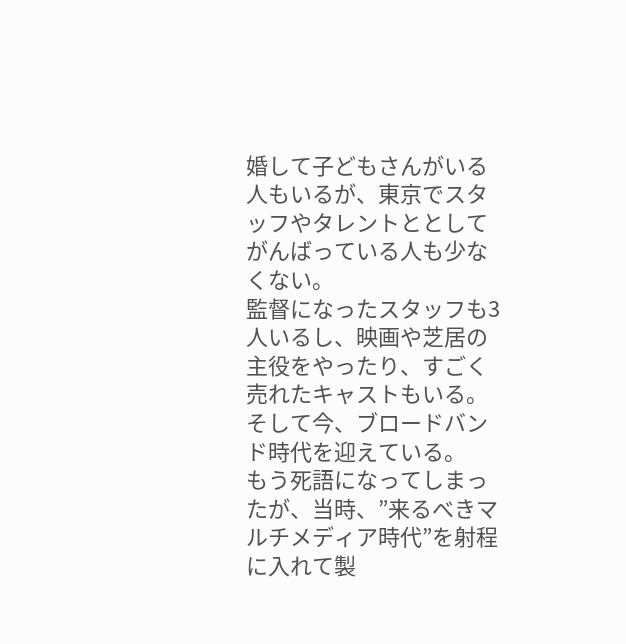婚して子どもさんがいる人もいるが、東京でスタッフやタレントととしてがんばっている人も少なくない。
監督になったスタッフも3人いるし、映画や芝居の主役をやったり、すごく売れたキャストもいる。
そして今、ブロードバンド時代を迎えている。
もう死語になってしまったが、当時、”来るべきマルチメディア時代”を射程に入れて製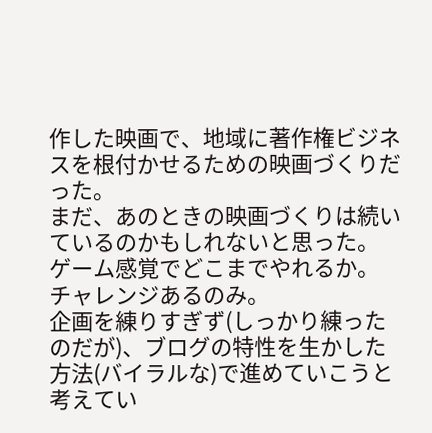作した映画で、地域に著作権ビジネスを根付かせるための映画づくりだった。
まだ、あのときの映画づくりは続いているのかもしれないと思った。
ゲーム感覚でどこまでやれるか。
チャレンジあるのみ。
企画を練りすぎず(しっかり練ったのだが)、ブログの特性を生かした方法(バイラルな)で進めていこうと考えてい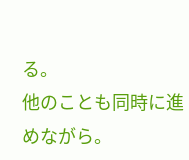る。
他のことも同時に進めながら。